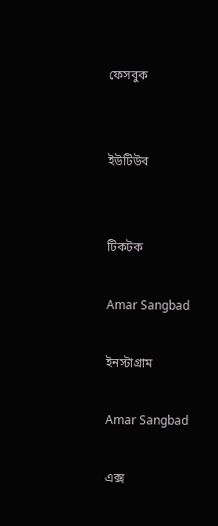ফেসবুক


ইউটিউব


টিকটক

Amar Sangbad

ইনস্টাগ্রাম

Amar Sangbad

এক্স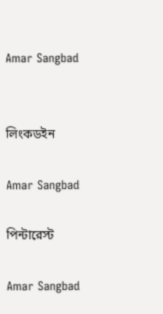Amar Sangbad


লিংকডইন

Amar Sangbad

পিন্টারেস্ট

Amar Sangbad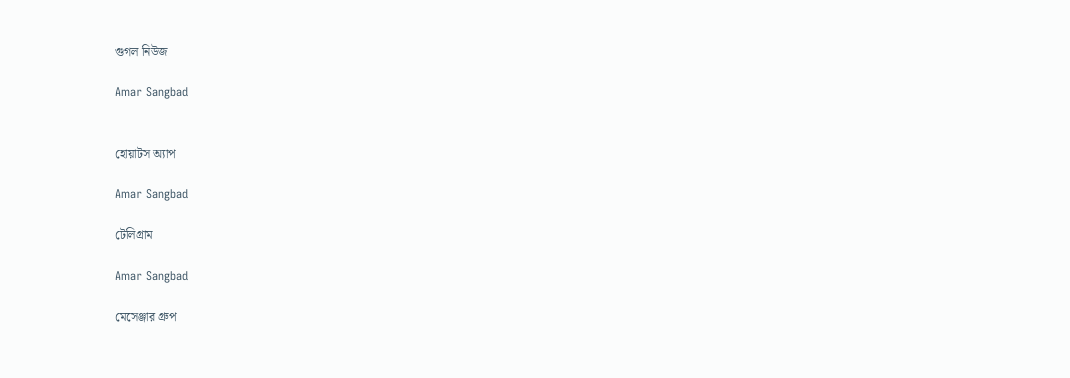গুগল নিউজ

Amar Sangbad


হোয়াটস অ্যাপ

Amar Sangbad

টেলিগ্রাম

Amar Sangbad

মেসেঞ্জার গ্রুপ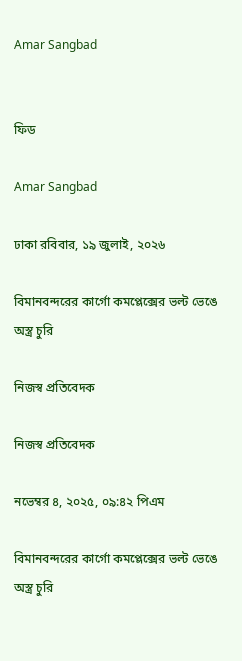Amar Sangbad


ফিড

Amar Sangbad

ঢাকা রবিবার, ১৯ জুলাই, ২০২৬

বিমানবন্দরের কার্গো কমপ্লেক্সের ভল্ট ভেঙে অস্ত্র চুরি

নিজস্ব প্রতিবেদক

নিজস্ব প্রতিবেদক

নভেম্বর ৪, ২০২৫, ০৯:৪২ পিএম

বিমানবন্দরের কার্গো কমপ্লেক্সের ভল্ট ভেঙে অস্ত্র চুরি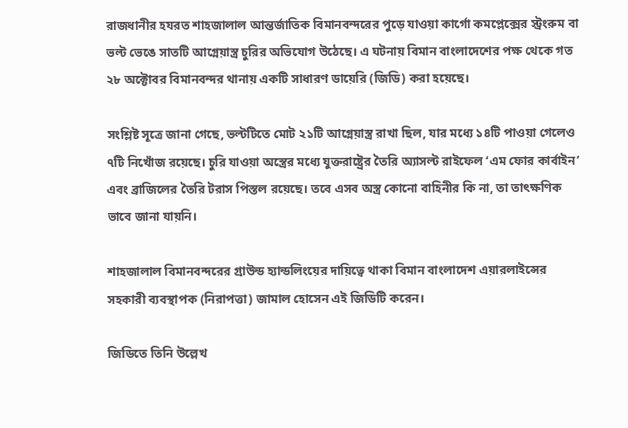রাজধানীর হযরত শাহজালাল আন্তর্জাতিক বিমানবন্দরের পুড়ে যাওয়া কার্গো কমপ্লেক্সের স্ট্রংরুম বা ভল্ট ভেঙে সাতটি আগ্নেয়াস্ত্র চুরির অভিযোগ উঠেছে। এ ঘটনায় বিমান বাংলাদেশের পক্ষ থেকে গত ২৮ অক্টোবর বিমানবন্দর থানায় একটি সাধারণ ডায়েরি (জিডি) করা হয়েছে।

সংশ্লিষ্ট সূত্রে জানা গেছে, ভল্টটিতে মোট ২১টি আগ্নেয়াস্ত্র রাখা ছিল, যার মধ্যে ১৪টি পাওয়া গেলেও ৭টি নিখোঁজ রয়েছে। চুরি যাওয়া অস্ত্রের মধ্যে যুক্তরাষ্ট্রের তৈরি অ্যাসল্ট রাইফেল ‘এম ফোর কার্বাইন’ এবং ব্রাজিলের তৈরি টরাস পিস্তল রয়েছে। তবে এসব অস্ত্র কোনো বাহিনীর কি না, তা তাৎক্ষণিক ভাবে জানা যায়নি।

শাহজালাল বিমানবন্দরের গ্রাউন্ড হ্যান্ডলিংয়ের দায়িত্বে থাকা বিমান বাংলাদেশ এয়ারলাইন্সের সহকারী ব্যবস্থাপক (নিরাপত্তা) জামাল হোসেন এই জিডিটি করেন।

জিডিতে তিনি উল্লেখ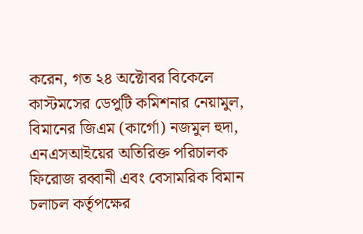করেন, গত ২৪ অক্টোবর বিকেলে কাস্টমসের ডেপুটি কমিশনার নেয়ামুল, বিমানের জিএম (কার্গো) নজমুল হুদা, এনএসআইয়ের অতিরিক্ত পরিচালক ফিরোজ রব্বানী এবং বেসামরিক বিমান চলাচল কর্তৃপক্ষের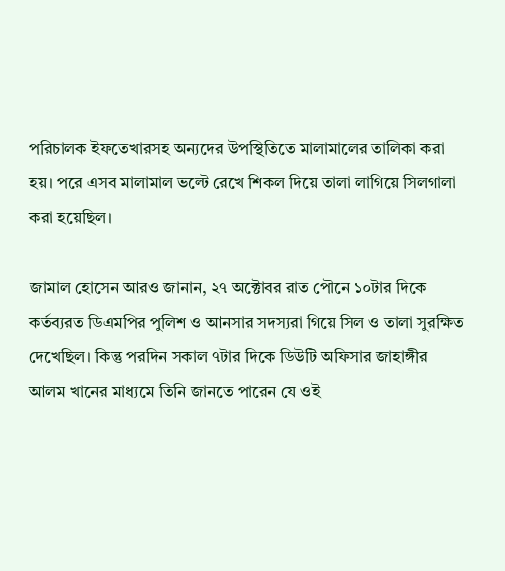পরিচালক ইফতেখারসহ অন্যদের উপস্থিতিতে মালামালের তালিকা করা হয়। পরে এসব মালামাল ভল্টে রেখে শিকল দিয়ে তালা লাগিয়ে সিলগালা করা হয়েছিল।

জামাল হোসেন আরও জানান, ২৭ অক্টোবর রাত পৌনে ১০টার দিকে কর্তব্যরত ডিএমপির পুলিশ ও আনসার সদস্যরা গিয়ে সিল ও তালা সুরক্ষিত দেখেছিল। কিন্তু পরদিন সকাল ৭টার দিকে ডিউটি অফিসার জাহাঙ্গীর আলম খানের মাধ্যমে তিনি জানতে পারেন যে ওই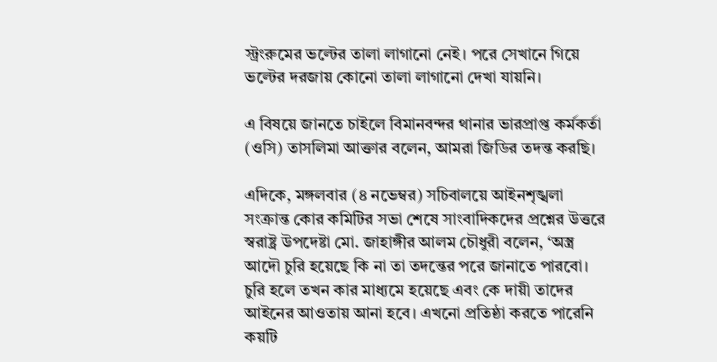স্ট্রংরুমের ভল্টের তালা লাগানো নেই। পরে সেখানে গিয়ে ভল্টের দরজায় কোনো তালা লাগানো দেখা যায়নি।

এ বিষয়ে জানতে চাইলে বিমানবন্দর থানার ভারপ্রাপ্ত কর্মকর্তা (ওসি) তাসলিমা আক্তার বলেন, আমরা জিডির তদন্ত করছি।

এদিকে, মঙ্গলবার (৪ নভেম্বর) সচিবালয়ে আইনশৃঙ্খলা সংক্রান্ত কোর কমিটির সভা শেষে সাংবাদিকদের প্রশ্নের উত্তরে স্বরাষ্ট্র উপদেষ্টা মো. জাহাঙ্গীর আলম চৌধুরী বলেন, ‘অস্ত্র আদৌ চুরি হয়েছে কি না তা তদন্তের পরে জানাতে পারবো। চুরি হলে তখন কার মাধ্যমে হয়েছে এবং কে দায়ী তাদের আইনের আওতায় আনা হবে। এখনো প্রতিষ্ঠা করতে পারেনি কয়টি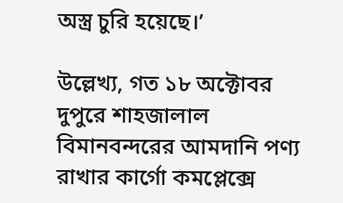অস্ত্র চুরি হয়েছে।’

উল্লেখ্য, গত ১৮ অক্টোবর দুপুরে শাহজালাল বিমানবন্দরের আমদানি পণ্য রাখার কার্গো কমপ্লেক্সে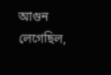আগুন লেগেছিল,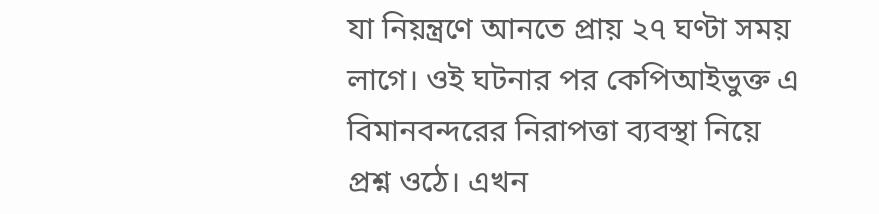যা নিয়ন্ত্রণে আনতে প্রায় ২৭ ঘণ্টা সময় লাগে। ওই ঘটনার পর কেপিআইভুক্ত এ বিমানবন্দরের নিরাপত্তা ব্যবস্থা নিয়ে প্রশ্ন ওঠে। এখন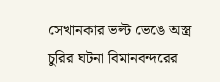সেখানকার ভল্ট ভেঙে অস্ত্র চুরির ঘটনা বিমানবন্দরের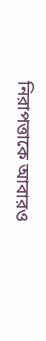নিরাপত্তাকে আবারও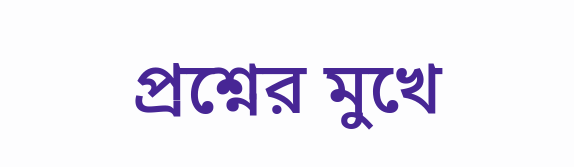প্রশ্নের মুখে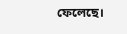ফেলেছে।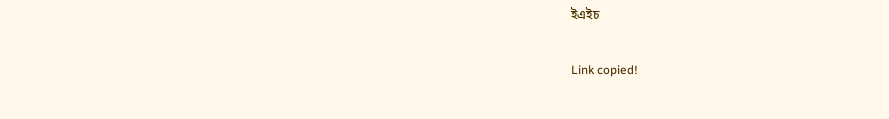ইএইচ

Link copied!